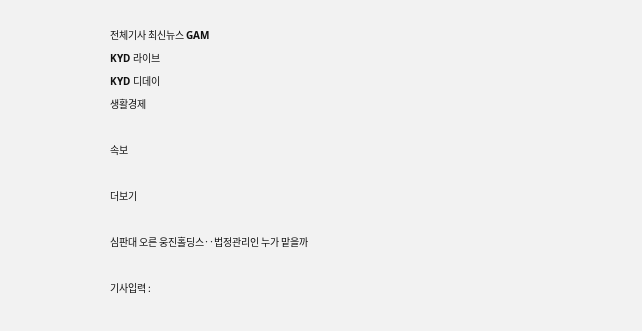전체기사 최신뉴스 GAM
KYD 라이브
KYD 디데이
생활경제

속보

더보기

심판대 오른 웅진홀딩스‥법정관리인 누가 맡을까

기사입력 :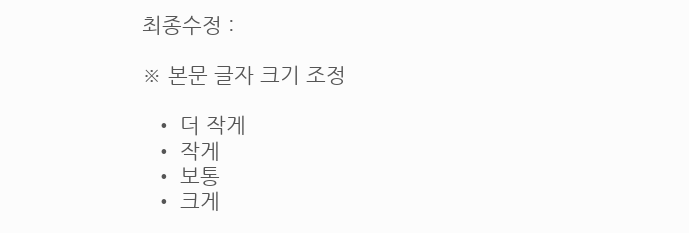최종수정 :

※ 본문 글자 크기 조정

  • 더 작게
  • 작게
  • 보통
  • 크게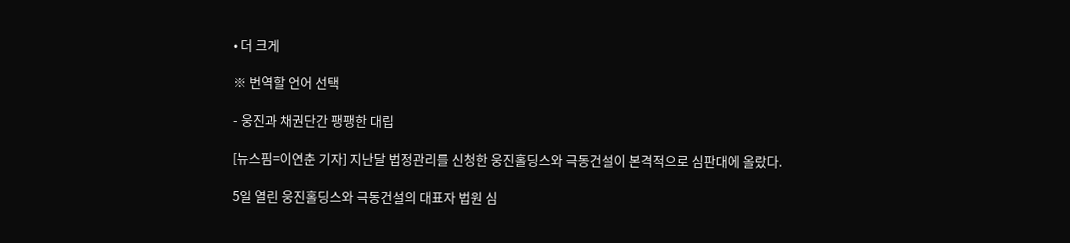• 더 크게

※ 번역할 언어 선택

- 웅진과 채권단간 팽팽한 대립

[뉴스핌=이연춘 기자] 지난달 법정관리를 신청한 웅진홀딩스와 극동건설이 본격적으로 심판대에 올랐다.

5일 열린 웅진홀딩스와 극동건설의 대표자 법원 심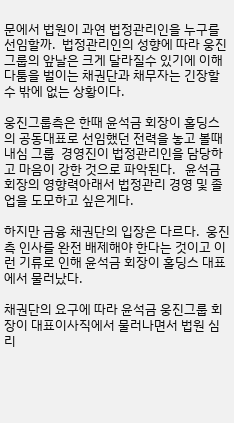문에서 법원이 과연 법정관리인을 누구를 선임할까.  법정관리인의 성향에 따라 웅진그룹의 앞날은 크게 달라질수 있기에 이해다툼을 벌이는 채권단과 채무자는 긴장할수 밖에 없는 상황이다.

웅진그룹측은 한때 윤석금 회장이 홀딩스의 공동대표로 선임했던 전력을 놓고 볼때 내심 그룹  경영진이 법정관리인을 담당하고 마음이 강한 것으로 파악된다.   윤석금 회장의 영향력아래서 법정관리 경영 및 졸업을 도모하고 싶은게다.

하지만 금융 채권단의 입장은 다르다.  웅진측 인사를 완전 배제해야 한다는 것이고 이런 기류로 인해 윤석금 회장이 홀딩스 대표에서 물러났다.

채권단의 요구에 따라 윤석금 웅진그룹 회장이 대표이사직에서 물러나면서 법원 심리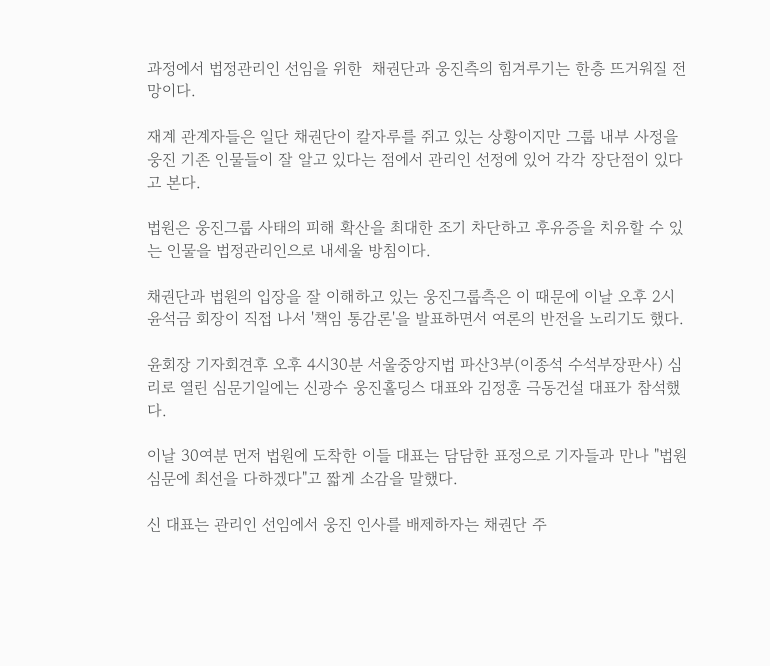과정에서 법정관리인 선임을 위한  채권단과 웅진측의 힘겨루기는 한층 뜨거워질 전망이다.

재계 관계자들은 일단 채권단이 칼자루를 쥐고 있는 상황이지만 그룹 내부 사정을 웅진 기존 인물들이 잘 알고 있다는 점에서 관리인 선정에 있어 각각 장단점이 있다고 본다.

법원은 웅진그룹 사태의 피해 확산을 최대한 조기 차단하고 후유증을 치유할 수 있는 인물을 법정관리인으로 내세울 방침이다.

채권단과 법원의 입장을 잘 이해하고 있는 웅진그룹측은 이 때문에 이날 오후 2시 윤석금 회장이 직접 나서 '책임 통감론'을 발표하면서 여론의 반전을 노리기도 했다.

윤회장 기자회견후 오후 4시30분 서울중앙지법 파산3부(이종석 수석부장판사) 심리로 열린 심문기일에는 신광수 웅진홀딩스 대표와 김정훈 극동건설 대표가 참석했다.

이날 30여분 먼저 법원에 도착한 이들 대표는 담담한 표정으로 기자들과 만나 "법원 심문에 최선을 다하겠다"고 짧게 소감을 말했다.

신 대표는 관리인 선임에서 웅진 인사를 배제하자는 채권단 주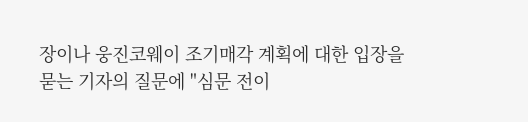장이나 웅진코웨이 조기매각 계획에 대한 입장을 묻는 기자의 질문에 "심문 전이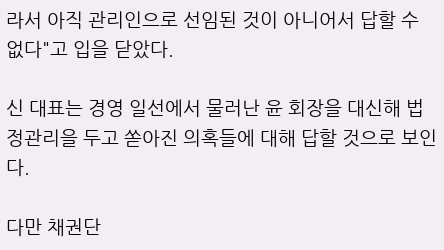라서 아직 관리인으로 선임된 것이 아니어서 답할 수 없다"고 입을 닫았다.

신 대표는 경영 일선에서 물러난 윤 회장을 대신해 법정관리을 두고 쏟아진 의혹들에 대해 답할 것으로 보인다.

다만 채권단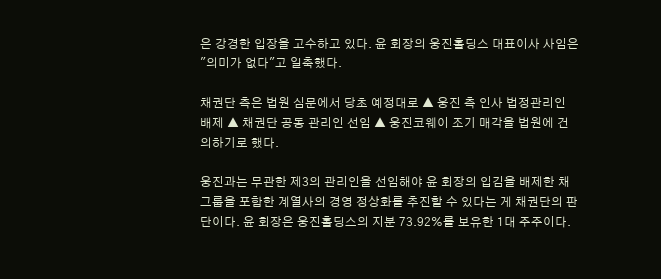은 강경한 입장을 고수하고 있다. 윤 회장의 웅진홀딩스 대표이사 사임은 "의미가 없다"고 일축했다.

채권단 측은 법원 심문에서 당초 예정대로 ▲ 웅진 측 인사 법정관리인 배제 ▲ 채권단 공동 관리인 선임 ▲ 웅진코웨이 조기 매각을 법원에 건의하기로 했다.

웅진과는 무관한 제3의 관리인을 선임해야 윤 회장의 입김을 배제한 채 그룹을 포함한 계열사의 경영 정상화를 추진할 수 있다는 게 채권단의 판단이다. 윤 회장은 웅진홀딩스의 지분 73.92%를 보유한 1대 주주이다.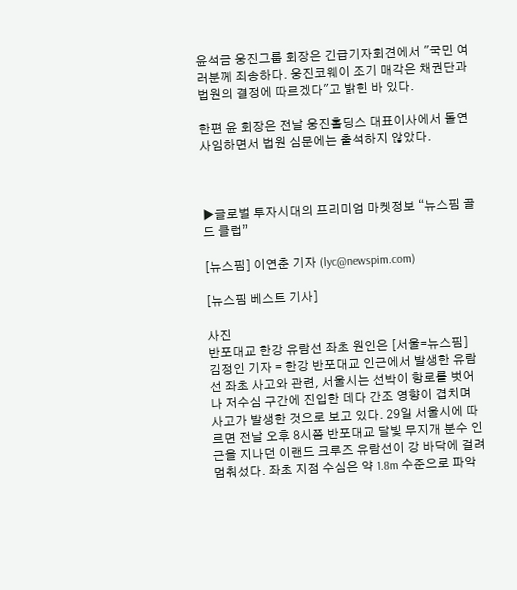윤석금 웅진그룹 회장은 긴급기자회견에서 "국민 여러분께 죄송하다. 웅진코웨이 조기 매각은 채권단과 법원의 결정에 따르겠다"고 밝힌 바 있다.

한편 윤 회장은 전날 웅진홀딩스 대표이사에서 돌연 사임하면서 법원 심문에는 출석하지 않았다.



▶글로벌 투자시대의 프리미엄 마켓정보 “뉴스핌 골드 클럽”

[뉴스핌] 이연춘 기자 (lyc@newspim.com)

[뉴스핌 베스트 기사]

사진
반포대교 한강 유람선 좌초 원인은 [서울=뉴스핌] 김정인 기자 = 한강 반포대교 인근에서 발생한 유람선 좌초 사고와 관련, 서울시는 선박이 항로를 벗어나 저수심 구간에 진입한 데다 간조 영향이 겹치며 사고가 발생한 것으로 보고 있다. 29일 서울시에 따르면 전날 오후 8시쯤 반포대교 달빛 무지개 분수 인근을 지나던 이랜드 크루즈 유람선이 강 바닥에 걸려 멈춰섰다. 좌초 지점 수심은 약 1.8m 수준으로 파악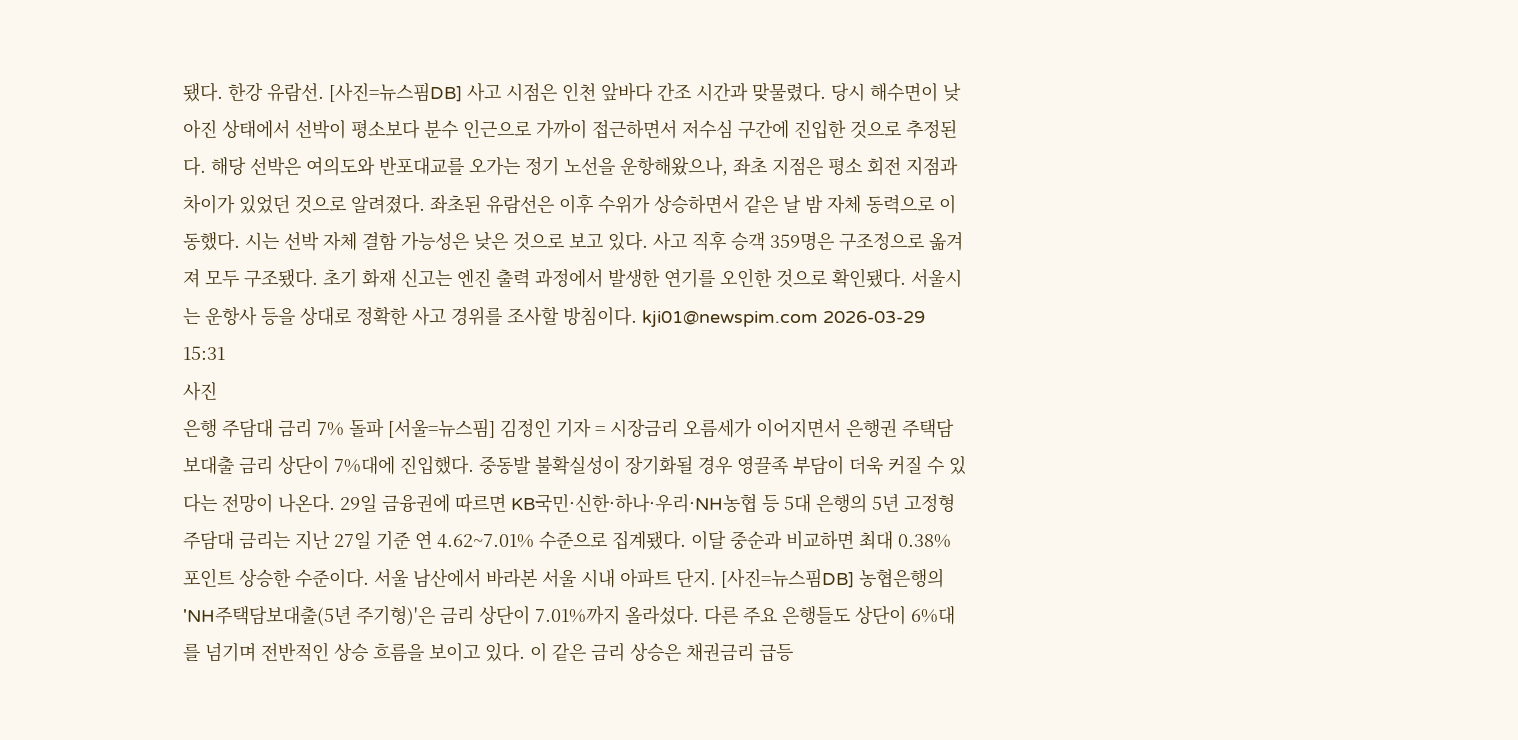됐다. 한강 유람선. [사진=뉴스핌DB] 사고 시점은 인천 앞바다 간조 시간과 맞물렸다. 당시 해수면이 낮아진 상태에서 선박이 평소보다 분수 인근으로 가까이 접근하면서 저수심 구간에 진입한 것으로 추정된다. 해당 선박은 여의도와 반포대교를 오가는 정기 노선을 운항해왔으나, 좌초 지점은 평소 회전 지점과 차이가 있었던 것으로 알려졌다. 좌초된 유람선은 이후 수위가 상승하면서 같은 날 밤 자체 동력으로 이동했다. 시는 선박 자체 결함 가능성은 낮은 것으로 보고 있다. 사고 직후 승객 359명은 구조정으로 옮겨져 모두 구조됐다. 초기 화재 신고는 엔진 출력 과정에서 발생한 연기를 오인한 것으로 확인됐다. 서울시는 운항사 등을 상대로 정확한 사고 경위를 조사할 방침이다. kji01@newspim.com 2026-03-29 15:31
사진
은행 주담대 금리 7% 돌파 [서울=뉴스핌] 김정인 기자 = 시장금리 오름세가 이어지면서 은행권 주택담보대출 금리 상단이 7%대에 진입했다. 중동발 불확실성이 장기화될 경우 영끌족 부담이 더욱 커질 수 있다는 전망이 나온다. 29일 금융권에 따르면 KB국민·신한·하나·우리·NH농협 등 5대 은행의 5년 고정형 주담대 금리는 지난 27일 기준 연 4.62~7.01% 수준으로 집계됐다. 이달 중순과 비교하면 최대 0.38%포인트 상승한 수준이다. 서울 남산에서 바라본 서울 시내 아파트 단지. [사진=뉴스핌DB] 농협은행의 'NH주택담보대출(5년 주기형)'은 금리 상단이 7.01%까지 올라섰다. 다른 주요 은행들도 상단이 6%대를 넘기며 전반적인 상승 흐름을 보이고 있다. 이 같은 금리 상승은 채권금리 급등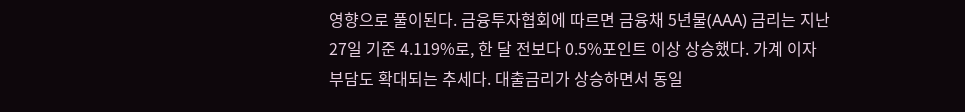영향으로 풀이된다. 금융투자협회에 따르면 금융채 5년물(AAA) 금리는 지난 27일 기준 4.119%로, 한 달 전보다 0.5%포인트 이상 상승했다. 가계 이자 부담도 확대되는 추세다. 대출금리가 상승하면서 동일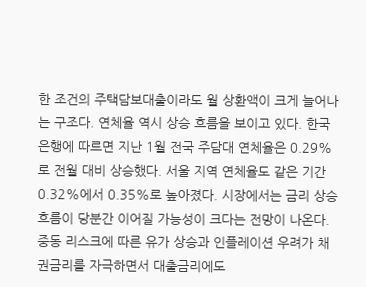한 조건의 주택담보대출이라도 월 상환액이 크게 늘어나는 구조다. 연체율 역시 상승 흐름을 보이고 있다. 한국은행에 따르면 지난 1월 전국 주담대 연체율은 0.29%로 전월 대비 상승했다. 서울 지역 연체율도 같은 기간 0.32%에서 0.35%로 높아졌다. 시장에서는 금리 상승 흐름이 당분간 이어질 가능성이 크다는 전망이 나온다. 중동 리스크에 따른 유가 상승과 인플레이션 우려가 채권금리를 자극하면서 대출금리에도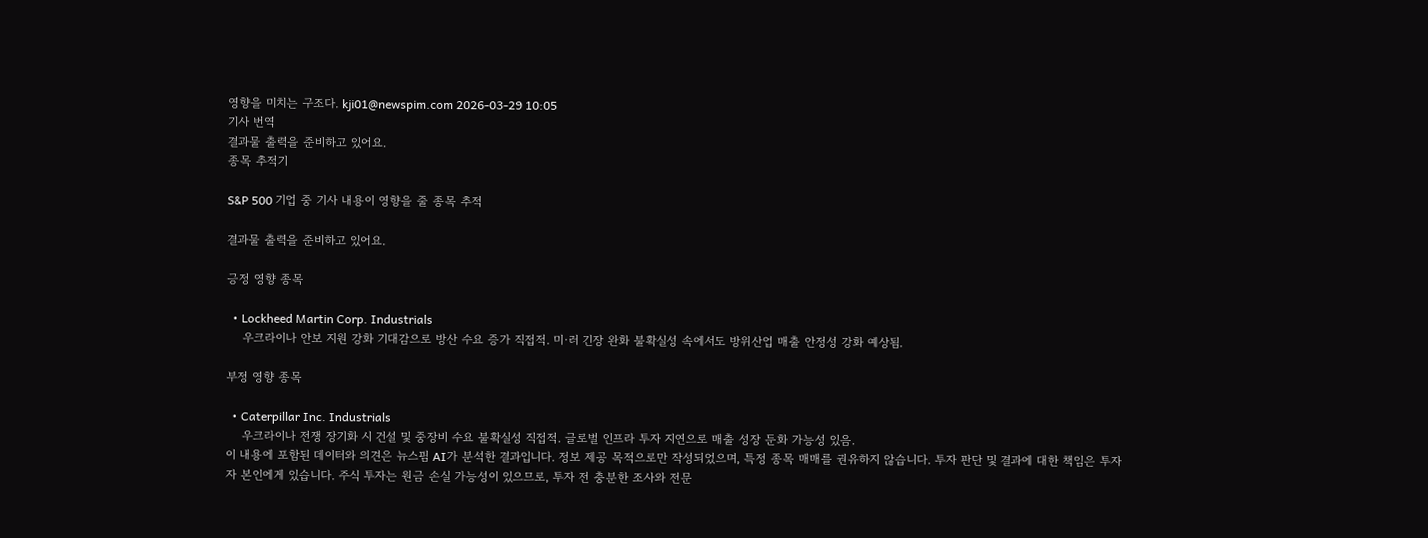영향을 미치는 구조다. kji01@newspim.com 2026-03-29 10:05
기사 번역
결과물 출력을 준비하고 있어요.
종목 추적기

S&P 500 기업 중 기사 내용이 영향을 줄 종목 추적

결과물 출력을 준비하고 있어요.

긍정 영향 종목

  • Lockheed Martin Corp. Industrials
    우크라이나 안보 지원 강화 기대감으로 방산 수요 증가 직접적. 미·러 긴장 완화 불확실성 속에서도 방위산업 매출 안정성 강화 예상됨.

부정 영향 종목

  • Caterpillar Inc. Industrials
    우크라이나 전쟁 장기화 시 건설 및 중장비 수요 불확실성 직접적. 글로벌 인프라 투자 지연으로 매출 성장 둔화 가능성 있음.
이 내용에 포함된 데이터와 의견은 뉴스핌 AI가 분석한 결과입니다. 정보 제공 목적으로만 작성되었으며, 특정 종목 매매를 권유하지 않습니다. 투자 판단 및 결과에 대한 책임은 투자자 본인에게 있습니다. 주식 투자는 원금 손실 가능성이 있으므로, 투자 전 충분한 조사와 전문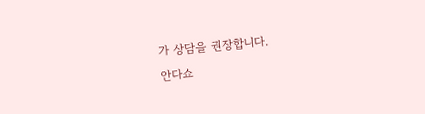가 상담을 권장합니다.
안다쇼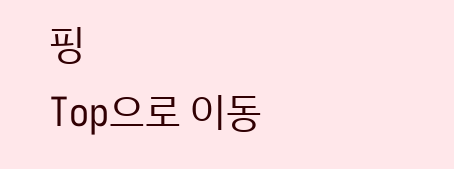핑
Top으로 이동